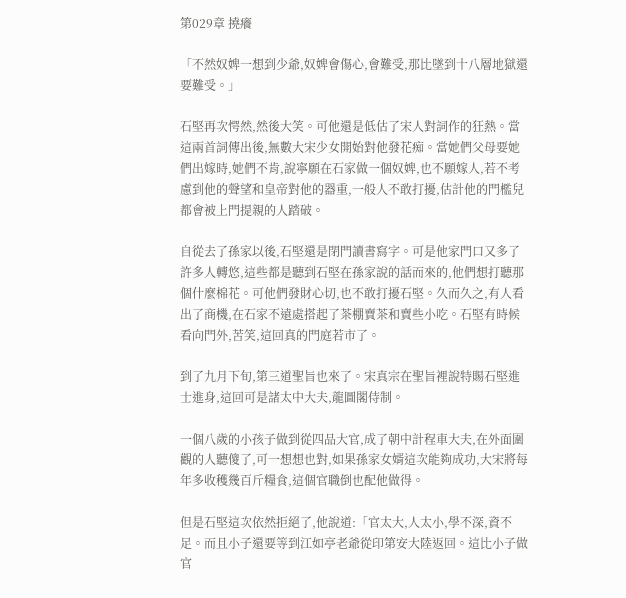第029章 撓癢

「不然奴婢一想到少爺,奴婢會傷心,會難受,那比墜到十八層地獄還要難受。」

石堅再次愕然,然後大笑。可他還是低估了宋人對詞作的狂熱。當這兩首詞傳出後,無數大宋少女開始對他發花痴。當她們父母要她們出嫁時,她們不肯,說寧願在石家做一個奴婢,也不願嫁人,若不考慮到他的聲望和皇帝對他的器重,一般人不敢打擾,估計他的門檻兒都會被上門提親的人踏破。

自從去了孫家以後,石堅還是閉門讀書寫字。可是他家門口又多了許多人轉悠,這些都是聽到石堅在孫家說的話而來的,他們想打聽那個什麼棉花。可他們發財心切,也不敢打擾石堅。久而久之,有人看出了商機,在石家不遠處搭起了茶棚賣茶和賣些小吃。石堅有時候看向門外,苦笑,這回真的門庭若市了。

到了九月下旬,第三道聖旨也來了。宋真宗在聖旨裡說特賜石堅進士進身,這回可是諸太中大夫,龍圖閣侍制。

一個八歲的小孩子做到從四品大官,成了朝中計程車大夫,在外面圍觀的人聽傻了,可一想想也對,如果孫家女婿這次能夠成功,大宋將每年多收穫幾百斤糧食,這個官職倒也配他做得。

但是石堅這次依然拒絕了,他說道:「官太大,人太小,學不深,資不足。而且小子還要等到江如亭老爺從印第安大陸返回。這比小子做官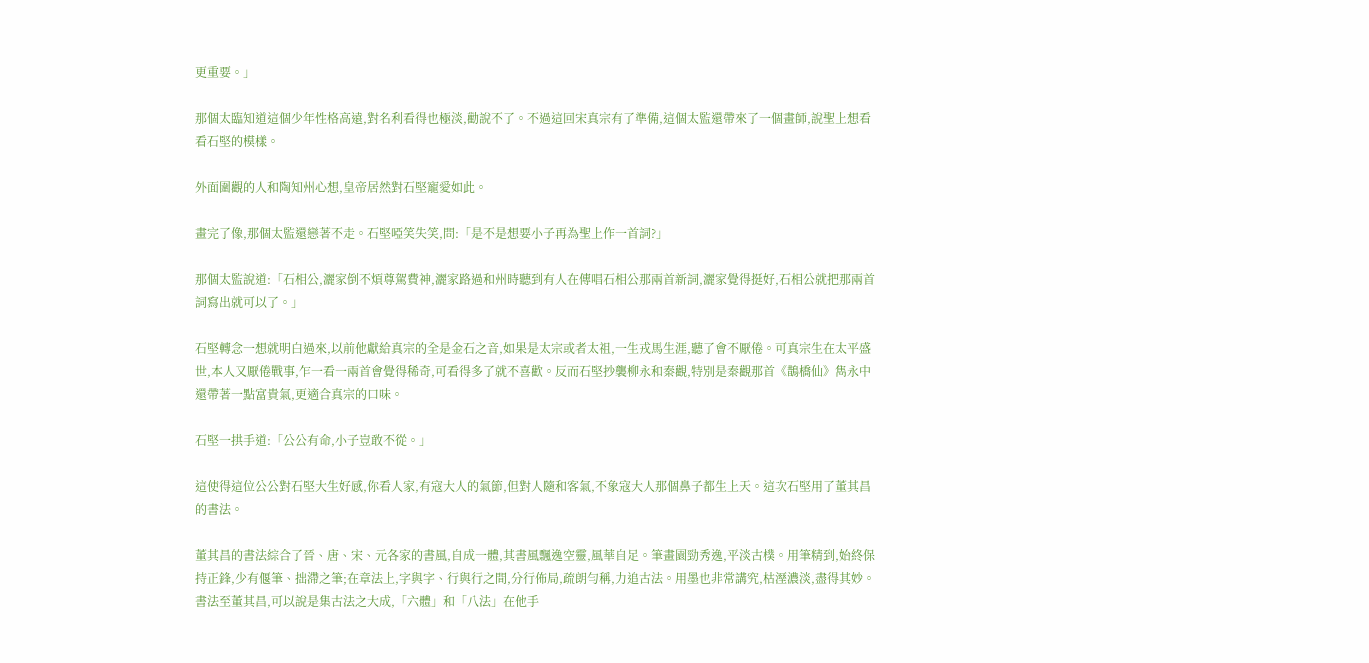更重要。」

那個太臨知道這個少年性格高遠,對名利看得也極淡,勸說不了。不過這回宋真宗有了準備,這個太監還帶來了一個畫師,說聖上想看看石堅的模樣。

外面圍觀的人和陶知州心想,皇帝居然對石堅寵愛如此。

畫完了像,那個太監還戀著不走。石堅啞笑失笑,問:「是不是想要小子再為聖上作一首詞?」

那個太監說道:「石相公,灑家倒不煩尊駕費神,灑家路過和州時聽到有人在傳唱石相公那兩首新詞,灑家覺得挺好,石相公就把那兩首詞寫出就可以了。」

石堅轉念一想就明白過來,以前他獻給真宗的全是金石之音,如果是太宗或者太祖,一生戎馬生涯,聽了會不厭倦。可真宗生在太平盛世,本人又厭倦戰事,乍一看一兩首會覺得稀奇,可看得多了就不喜歡。反而石堅抄襲柳永和秦觀,特別是秦觀那首《鵲橋仙》雋永中還帶著一點富貴氣,更適合真宗的口味。

石堅一拱手道:「公公有命,小子豈敢不從。」

這使得這位公公對石堅大生好感,你看人家,有寇大人的氣節,但對人隨和客氣,不象寇大人那個鼻子都生上天。這次石堅用了董其昌的書法。

董其昌的書法綜合了晉、唐、宋、元各家的書風,自成一體,其書風飄逸空靈,風華自足。筆畫園勁秀逸,平淡古樸。用筆精到,始終保持正鋒,少有偃筆、拙滯之筆;在章法上,字與字、行與行之間,分行佈局,疏朗勻稱,力追古法。用墨也非常講究,枯溼濃淡,盡得其妙。書法至董其昌,可以說是集古法之大成,「六體」和「八法」在他手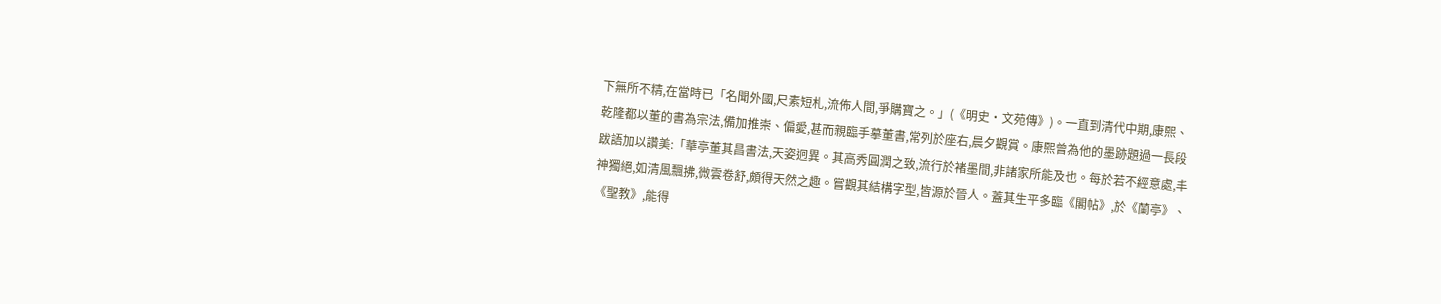下無所不精,在當時已「名聞外國,尺素短札,流佈人間,爭購寶之。」(《明史·文苑傳》)。一直到清代中期,康熙、乾隆都以董的書為宗法,備加推崇、偏愛,甚而親臨手摹董書,常列於座右,晨夕觀賞。康熙曾為他的墨跡題過一長段跋語加以讚美:「華亭董其昌書法,天姿迥異。其高秀圓潤之致,流行於褚墨間,非諸家所能及也。每於若不經意處,丰神獨絕,如清風飄拂,微雲卷舒,頗得天然之趣。嘗觀其結構字型,皆源於晉人。蓋其生平多臨《閣帖》,於《蘭亭》、《聖教》,能得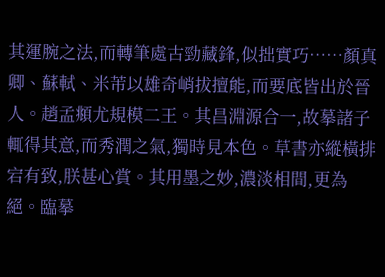其運腕之法,而轉筆處古勁藏鋒,似拙實巧……顏真卿、蘇軾、米芾以雄奇峭拔擅能,而要底皆出於晉人。趙孟頫尤規模二王。其昌淵源合一,故摹諸子輒得其意,而秀潤之氣,獨時見本色。草書亦縱橫排宕有致,朕甚心賞。其用墨之妙,濃淡相間,更為絕。臨摹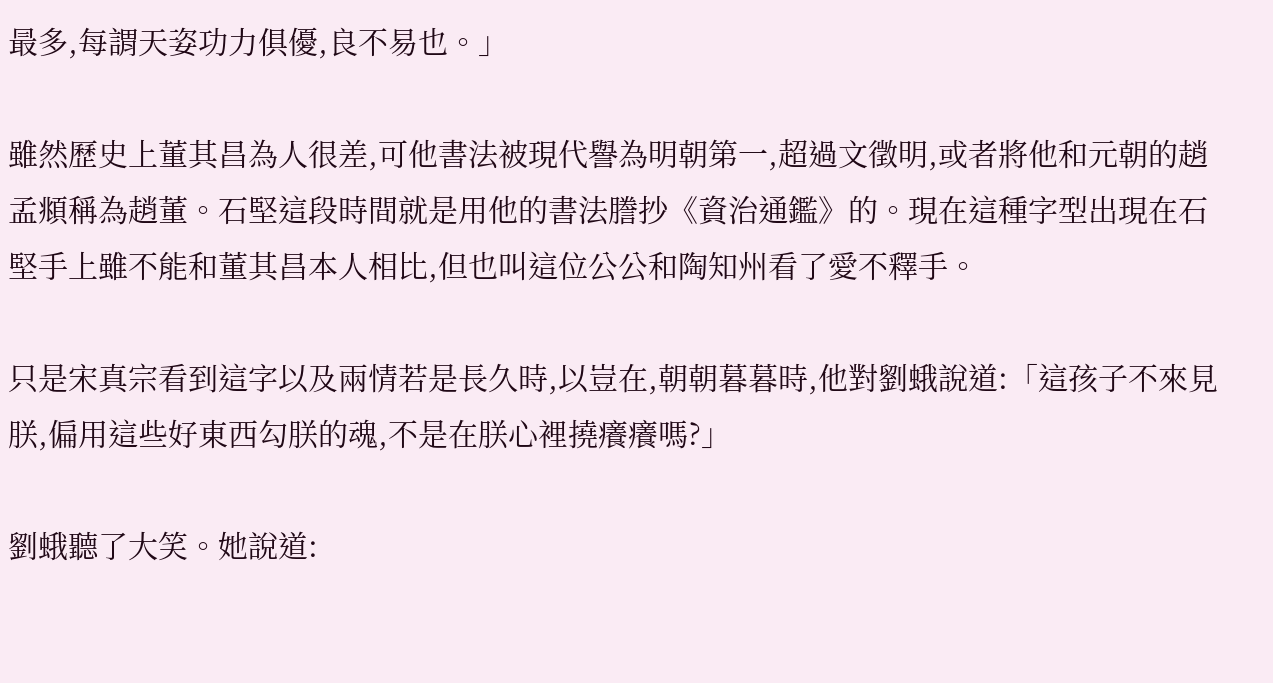最多,每謂天姿功力俱優,良不易也。」

雖然歷史上董其昌為人很差,可他書法被現代譽為明朝第一,超過文徵明,或者將他和元朝的趙孟頫稱為趙董。石堅這段時間就是用他的書法謄抄《資治通鑑》的。現在這種字型出現在石堅手上雖不能和董其昌本人相比,但也叫這位公公和陶知州看了愛不釋手。

只是宋真宗看到這字以及兩情若是長久時,以豈在,朝朝暮暮時,他對劉蛾說道:「這孩子不來見朕,偏用這些好東西勾朕的魂,不是在朕心裡撓癢癢嗎?」

劉蛾聽了大笑。她說道: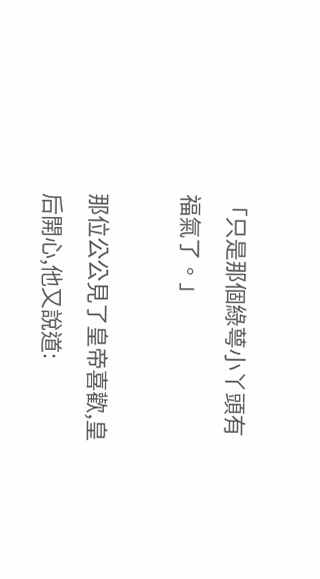「只是那個綠萼小丫頭有福氣了。」

那位公公見了皇帝喜歡,皇后開心,他又說道: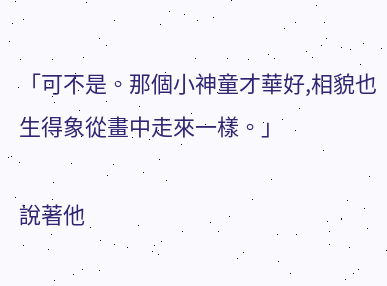「可不是。那個小神童才華好,相貌也生得象從畫中走來一樣。」

說著他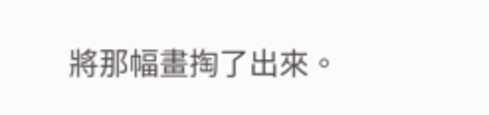將那幅畫掏了出來。